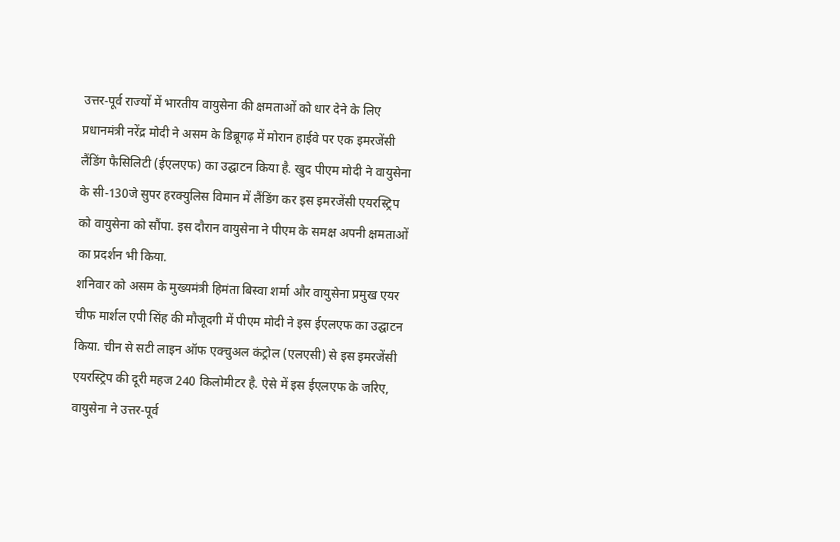उत्तर-पूर्व राज्यों में भारतीय वायुसेना की क्षमताओं को धार देने के लिए प्रधानमंत्री नरेंद्र मोदी ने असम के डिब्रूगढ़ में मोरान हाईवे पर एक इमरजेंसी लैंडिंग फैसिलिटी (ईएलएफ) का उद्घाटन किया है. खुद पीएम मोदी ने वायुसेना के सी-130जे सुपर हरक्युलिस विमान में लैंडिंग कर इस इमरजेंसी एयरस्ट्रिप को वायुसेना को सौंपा. इस दौरान वायुसेना ने पीएम के समक्ष अपनी क्षमताओं का प्रदर्शन भी किया.
शनिवार को असम के मुख्यमंत्री हिमंता बिस्वा शर्मा और वायुसेना प्रमुख एयर चीफ मार्शल एपी सिंह की मौजूदगी में पीएम मोदी ने इस ईएलएफ का उद्घाटन किया. चीन से सटी लाइन ऑफ एक्चुअल कंट्रोल (एलएसी) से इस इमरजेंसी एयरस्ट्रिप की दूरी महज 240 किलोमीटर है. ऐसे में इस ईएलएफ के जरिए, वायुसेना ने उत्तर-पूर्व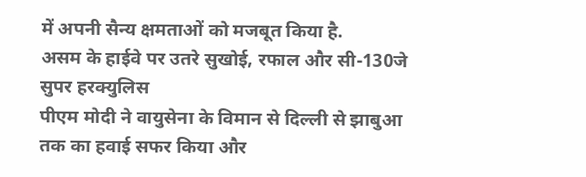में अपनी सैन्य क्षमताओं को मजबूत किया है.
असम के हाईवे पर उतरे सुखोई, रफाल और सी-130जे सुपर हरक्युलिस
पीएम मोदी ने वायुसेना के विमान से दिल्ली से झाबुआ तक का हवाई सफर किया और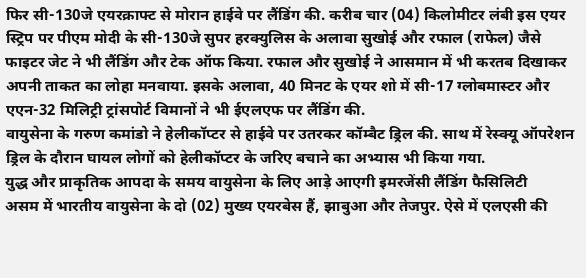फिर सी-130जे एयरक्राफ्ट से मोरान हाईवे पर लैंडिंग की. करीब चार (04) किलोमीटर लंबी इस एयर स्ट्रिप पर पीएम मोदी के सी-130जे सुपर हरक्युलिस के अलावा सुखोई और रफाल (राफेल) जैसे फाइटर जेट ने भी लैंडिंग और टेक ऑफ किया. रफाल और सुखोई ने आसमान में भी करतब दिखाकर अपनी ताकत का लोहा मनवाया. इसके अलावा, 40 मिनट के एयर शो में सी-17 ग्लोबमास्टर और एएन-32 मिलिट्री ट्रांसपोर्ट विमानों ने भी ईएलएफ पर लैंडिंग की.
वायुसेना के गरुण कमांडो ने हेलीकॉप्टर से हाईवे पर उतरकर कॉम्बैट ड्रिल की. साथ में रेस्क्यू ऑपरेशन ड्रिल के दौरान घायल लोगों को हेलीकॉप्टर के जरिए बचाने का अभ्यास भी किया गया.
युद्ध और प्राकृतिक आपदा के समय वायुसेना के लिए आड़े आएगी इमरजेंसी लैंडिंग फैसिलिटी
असम में भारतीय वायुसेना के दो (02) मुख्य एयरबेस हैं, झाबुआ और तेजपुर. ऐसे में एलएसी की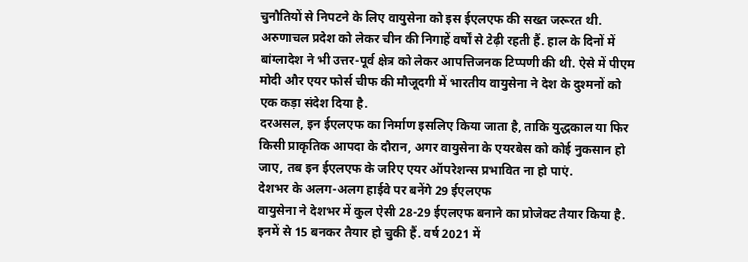चुनौतियों से निपटने के लिए वायुसेना को इस ईएलएफ की सख्त जरूरत थी. अरुणाचल प्रदेश को लेकर चीन की निगाहें वर्षों से टेढ़ी रहती हैं. हाल के दिनों में बांग्लादेश ने भी उत्तर-पूर्व क्षेत्र को लेकर आपत्तिजनक टिप्पणी की थी. ऐसे में पीएम मोदी और एयर फोर्स चीफ की मौजूदगी में भारतीय वायुसेना ने देश के दुश्मनों को एक कड़ा संदेश दिया है.
दरअसल, इन ईएलएफ का निर्माण इसलिए किया जाता है, ताकि युद्धकाल या फिर किसी प्राकृतिक आपदा के दौरान, अगर वायुसेना के एयरबेस को कोई नुकसान हो जाए, तब इन ईएलएफ के जरिए एयर ऑपरेशन्स प्रभावित ना हो पाएं.
देशभर के अलग-अलग हाईवे पर बनेंगे 29 ईएलएफ
वायुसेना ने देशभर में कुल ऐसी 28-29 ईएलएफ बनाने का प्रोजेक्ट तैयार किया है. इनमें से 15 बनकर तैयार हो चुकी हैं. वर्ष 2021 में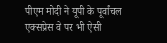पीएम मोदी ने यूपी के पूर्वांचल एक्सप्रेस वे पर भी ऐसी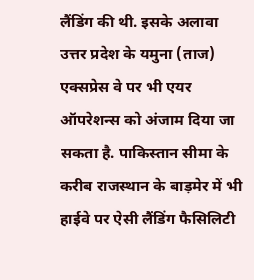लैंडिंग की थी. इसके अलावा उत्तर प्रदेश के यमुना (ताज) एक्सप्रेस वे पर भी एयर ऑपरेशन्स को अंजाम दिया जा सकता है. पाकिस्तान सीमा के करीब राजस्थान के बाड़मेर में भी हाईवे पर ऐसी लैंडिंग फैसिलिटी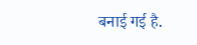बनाई गई है.